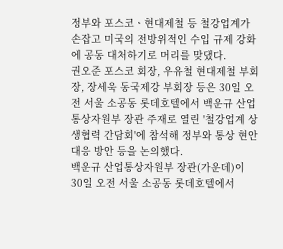정부와 포스코ㆍ현대제철 등 철강업계가 손잡고 미국의 전방위적인 수입 규제 강화에 공동 대처하기로 머리를 맞댔다.
권오준 포스코 회장, 우유철 현대제철 부회장, 장세욱 동국제강 부회장 등은 30일 오전 서울 소공동 롯데호텔에서 백운규 산업통상자원부 장관 주재로 열린 '철강업계 상생협력 간담회'에 참석해 정부와 통상 현안 대응 방안 등을 논의했다.
백운규 산업통상자원부 장관(가운데)이 30일 오전 서울 소공동 롯데호텔에서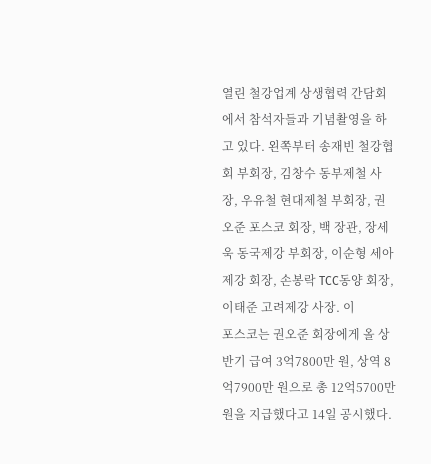열린 철강업계 상생협력 간담회에서 참석자들과 기념촬영을 하고 있다. 왼쪽부터 송재빈 철강협회 부회장, 김창수 동부제철 사장, 우유철 현대제철 부회장, 권오준 포스코 회장, 백 장관, 장세욱 동국제강 부회장, 이순형 세아제강 회장, 손봉락 TCC동양 회장, 이태준 고려제강 사장. 이
포스코는 권오준 회장에게 올 상반기 급여 3억7800만 원, 상역 8억7900만 원으로 총 12억5700만 원을 지급했다고 14일 공시했다.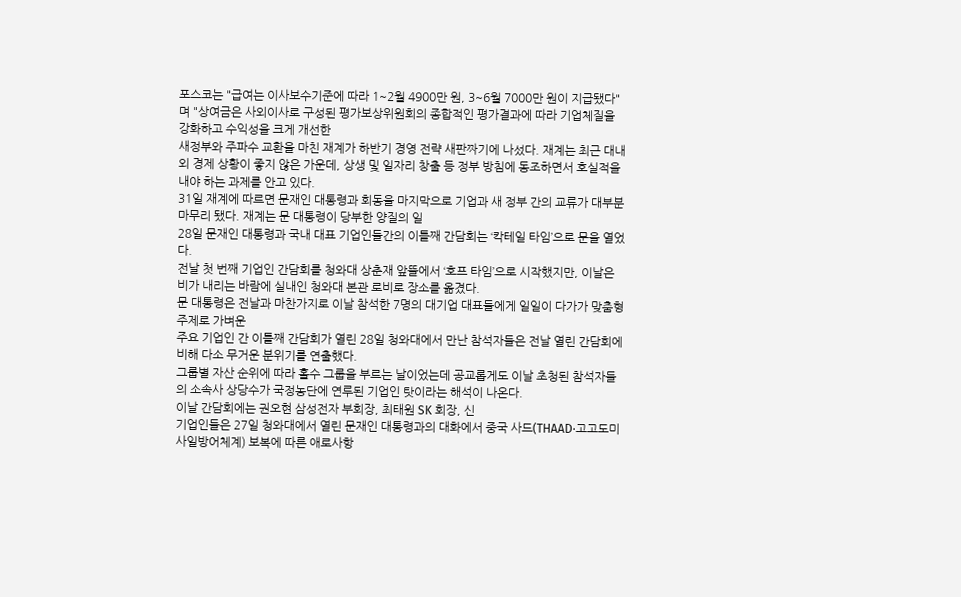포스코는 "급여는 이사보수기준에 따라 1~2월 4900만 원, 3~6월 7000만 원이 지급됐다"며 "상여금은 사외이사로 구성된 평가보상위원회의 종합적인 평가결과에 따라 기업체질을 강화하고 수익성을 크게 개선한
새정부와 주파수 교환을 마친 재계가 하반기 경영 전략 새판짜기에 나섰다. 재계는 최근 대내외 경제 상황이 좋지 않은 가운데, 상생 및 일자리 창출 등 정부 방침에 동조하면서 호실적을 내야 하는 과제를 안고 있다.
31일 재계에 따르면 문재인 대통령과 회동을 마지막으로 기업과 새 정부 간의 교류가 대부분 마무리 됐다. 재계는 문 대통령이 당부한 양질의 일
28일 문재인 대통령과 국내 대표 기업인들간의 이틀째 간담회는 ‘칵테일 타임’으로 문을 열었다.
전날 첫 번째 기업인 간담회를 청와대 상춘재 앞뜰에서 ‘호프 타임’으로 시작했지만, 이날은 비가 내리는 바람에 실내인 청와대 본관 로비로 장소를 옮겼다.
문 대통령은 전날과 마찬가지로 이날 참석한 7명의 대기업 대표들에게 일일이 다가가 맞춤형 주제로 가벼운
주요 기업인 간 이틀째 간담회가 열린 28일 청와대에서 만난 참석자들은 전날 열린 간담회에 비해 다소 무거운 분위기를 연출했다.
그룹별 자산 순위에 따라 홀수 그룹을 부르는 날이었는데 공교롭게도 이날 초청된 참석자들의 소속사 상당수가 국정농단에 연루된 기업인 탓이라는 해석이 나온다.
이날 간담회에는 권오현 삼성전자 부회장, 최태원 SK 회장, 신
기업인들은 27일 청와대에서 열린 문재인 대통령과의 대화에서 중국 사드(THAAD·고고도미사일방어체계) 보복에 따른 애로사항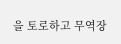을 토로하고 무역장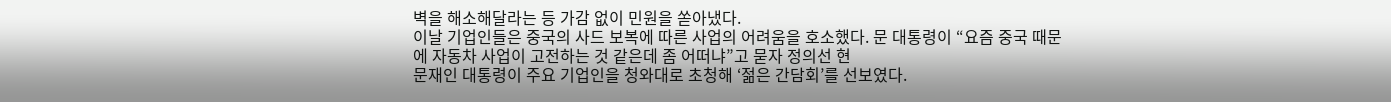벽을 해소해달라는 등 가감 없이 민원을 쏟아냈다.
이날 기업인들은 중국의 사드 보복에 따른 사업의 어려움을 호소했다. 문 대통령이 “요즘 중국 때문에 자동차 사업이 고전하는 것 같은데 좀 어떠냐”고 묻자 정의선 현
문재인 대통령이 주요 기업인을 청와대로 초청해 ‘젊은 간담회’를 선보였다.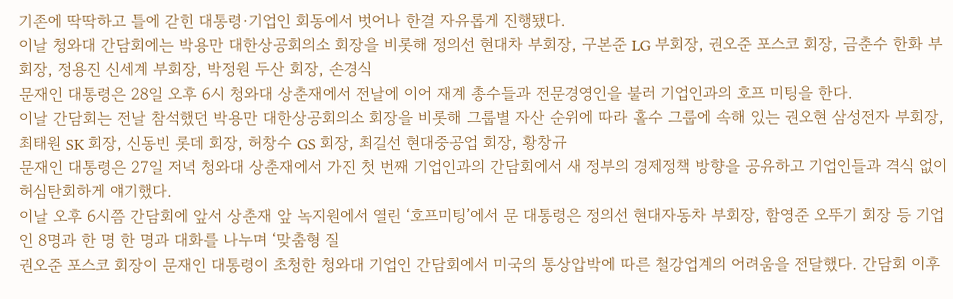기존에 딱딱하고 틀에 갇힌 대통령·기업인 회동에서 벗어나 한결 자유롭게 진행됐다.
이날 청와대 간담회에는 박용만 대한상공회의소 회장을 비롯해 정의선 현대차 부회장, 구본준 LG 부회장, 권오준 포스코 회장, 금춘수 한화 부회장, 정용진 신세계 부회장, 박정원 두산 회장, 손경식
문재인 대통령은 28일 오후 6시 청와대 상춘재에서 전날에 이어 재계 총수들과 전문경영인을 불러 기업인과의 호프 미팅을 한다.
이날 간담회는 전날 참석했던 박용만 대한상공회의소 회장을 비롯해 그룹별 자산 순위에 따라 홀수 그룹에 속해 있는 권오현 삼성전자 부회장, 최태원 SK 회장, 신동빈 롯데 회장, 허창수 GS 회장, 최길선 현대중공업 회장, 황창규
문재인 대통령은 27일 저녁 청와대 상춘재에서 가진 첫 번째 기업인과의 간담회에서 새 정부의 경제정책 방향을 공유하고 기업인들과 격식 없이 허심탄회하게 얘기했다.
이날 오후 6시쯤 간담회에 앞서 상춘재 앞 녹지원에서 열린 ‘호프미팅’에서 문 대통령은 정의선 현대자동차 부회장, 함영준 오뚜기 회장 등 기업인 8명과 한 명 한 명과 대화를 나누며 ‘맞춤형 질
권오준 포스코 회장이 문재인 대통령이 초청한 청와대 기업인 간담회에서 미국의 통상압박에 따른 철강업계의 어려움을 전달했다. 간담회 이후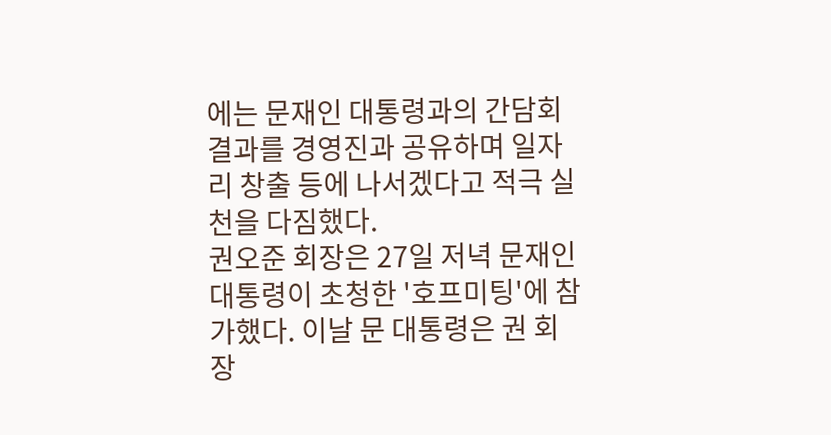에는 문재인 대통령과의 간담회 결과를 경영진과 공유하며 일자리 창출 등에 나서겠다고 적극 실천을 다짐했다.
권오준 회장은 27일 저녁 문재인 대통령이 초청한 '호프미팅'에 참가했다. 이날 문 대통령은 권 회장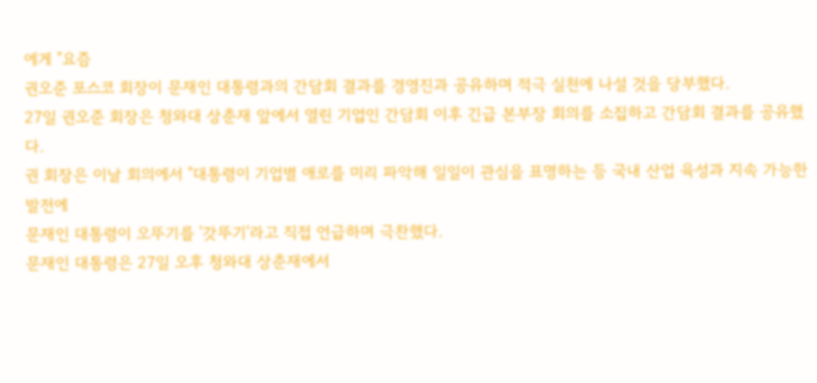에게 "요즘
권오준 포스코 회장이 문재인 대통령과의 간담회 결과를 경영진과 공유하며 적극 실천에 나설 것을 당부했다.
27일 권오준 회장은 청와대 상춘재 앞에서 열린 기업인 간담회 이후 긴급 본부장 회의를 소집하고 간담회 결과를 공유했다.
권 회장은 이날 회의에서 "대통령이 기업별 애로를 미리 파악해 일일이 관심을 표명하는 등 국내 산업 육성과 지속 가능한 발전에
문재인 대통령이 오뚜기를 '갓뚜기'라고 직접 언급하며 극찬했다.
문재인 대통령은 27일 오후 청와대 상춘재에서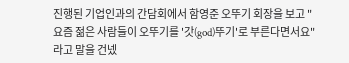진행된 기업인과의 간담회에서 함영준 오뚜기 회장을 보고 "요즘 젊은 사람들이 오뚜기를 '갓(god)뚜기'로 부른다면서요"라고 말을 건넸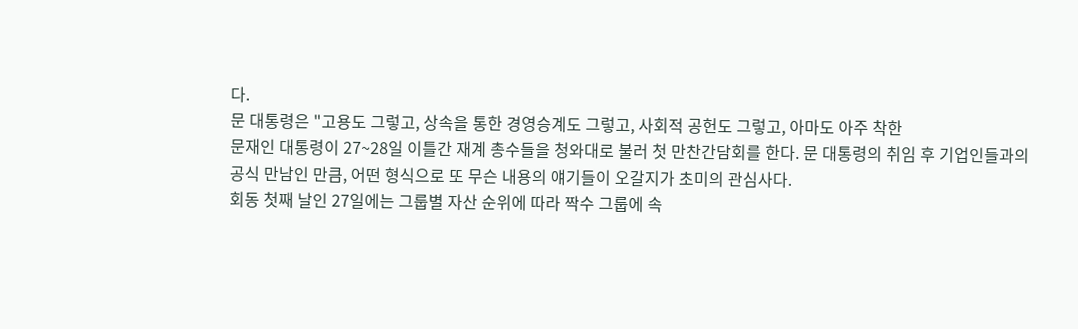다.
문 대통령은 "고용도 그렇고, 상속을 통한 경영승계도 그렇고, 사회적 공헌도 그렇고, 아마도 아주 착한
문재인 대통령이 27~28일 이틀간 재계 총수들을 청와대로 불러 첫 만찬간담회를 한다. 문 대통령의 취임 후 기업인들과의 공식 만남인 만큼, 어떤 형식으로 또 무슨 내용의 얘기들이 오갈지가 초미의 관심사다.
회동 첫째 날인 27일에는 그룹별 자산 순위에 따라 짝수 그룹에 속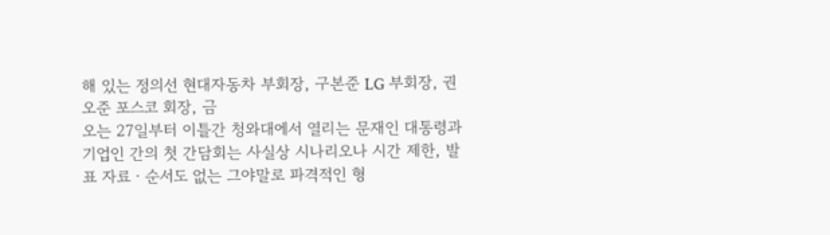해 있는 정의선 현대자동차 부회장, 구본준 LG 부회장, 권오준 포스코 회장, 금
오는 27일부터 이틀간 청와대에서 열리는 문재인 대통령과 기업인 간의 첫 간담회는 사실상 시나리오나 시간 제한, 발표 자료ㆍ순서도 없는 그야말로 파격적인 형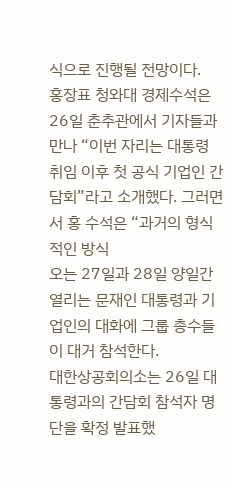식으로 진행될 전망이다.
홍장표 청와대 경제수석은 26일 춘추관에서 기자들과 만나 “이번 자리는 대통령 취임 이후 첫 공식 기업인 간담회”라고 소개했다. 그러면서 홍 수석은 “과거의 형식적인 방식
오는 27일과 28일 양일간 열리는 문재인 대통령과 기업인의 대화에 그룹 총수들이 대거 참석한다.
대한상공회의소는 26일 대통령과의 간담회 참석자 명단을 확정 발표했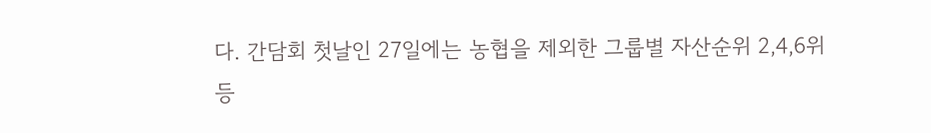다. 간담회 첫날인 27일에는 농협을 제외한 그룹별 자산순위 2,4,6위 등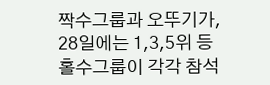짝수그룹과 오뚜기가, 28일에는 1,3,5위 등 홀수그룹이 각각 참석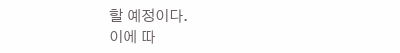할 예정이다.
이에 따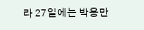라 27일에는 박용만